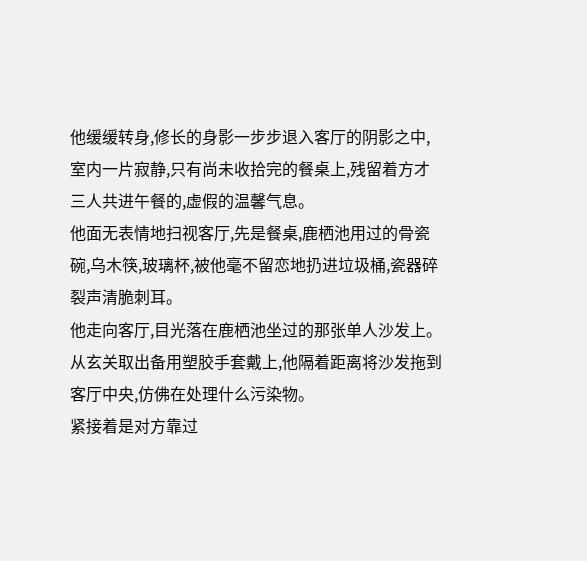他缓缓转身,修长的身影一步步退入客厅的阴影之中,室内一片寂静,只有尚未收拾完的餐桌上,残留着方才三人共进午餐的,虚假的温馨气息。
他面无表情地扫视客厅,先是餐桌,鹿栖池用过的骨瓷碗,乌木筷,玻璃杯,被他毫不留恋地扔进垃圾桶,瓷器碎裂声清脆刺耳。
他走向客厅,目光落在鹿栖池坐过的那张单人沙发上。
从玄关取出备用塑胶手套戴上,他隔着距离将沙发拖到客厅中央,仿佛在处理什么污染物。
紧接着是对方靠过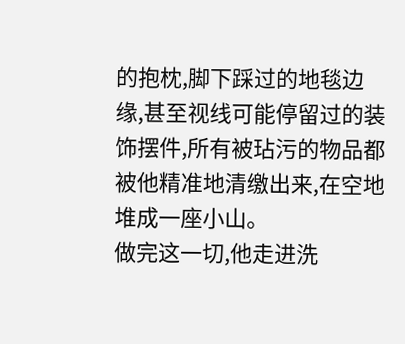的抱枕,脚下踩过的地毯边缘,甚至视线可能停留过的装饰摆件,所有被玷污的物品都被他精准地清缴出来,在空地堆成一座小山。
做完这一切,他走进洗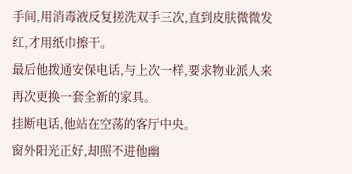手间,用消毒液反复搓洗双手三次,直到皮肤微微发红,才用纸巾擦干。
最后他拨通安保电话,与上次一样,要求物业派人来再次更换一套全新的家具。
挂断电话,他站在空荡的客厅中央。
窗外阳光正好,却照不进他幽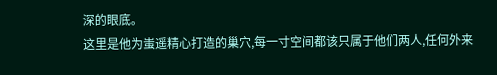深的眼底。
这里是他为蚩遥精心打造的巢穴,每一寸空间都该只属于他们两人,任何外来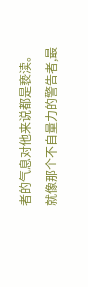者的气息对他来说都是亵渎。
就像那个不自量力的警告者,最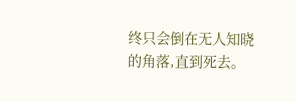终只会倒在无人知晓的角落,直到死去。